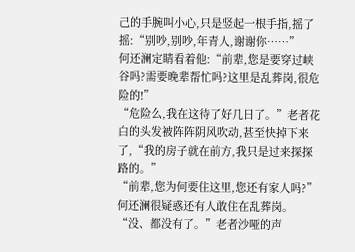己的手腕叫小心,只是竖起一根手指,摇了摇:“别吵,别吵,年青人,谢谢你……”
何还澜定睛看着他:“前辈,您是要穿过峡谷吗?需要晚辈帮忙吗?这里是乱葬岗,很危险的!”
“危险么,我在这待了好几日了。”老者花白的头发被阵阵阴风吹动,甚至快掉下来了,“我的房子就在前方,我只是过来探探路的。”
“前辈,您为何要住这里,您还有家人吗?”何还澜很疑惑还有人敢住在乱葬岗。
“没、都没有了。”老者沙哑的声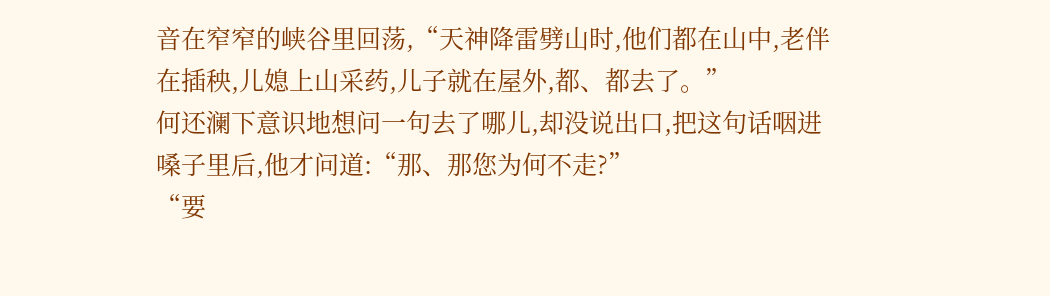音在窄窄的峡谷里回荡,“天神降雷劈山时,他们都在山中,老伴在插秧,儿媳上山采药,儿子就在屋外,都、都去了。”
何还澜下意识地想问一句去了哪儿,却没说出口,把这句话咽进嗓子里后,他才问道:“那、那您为何不走?”
“要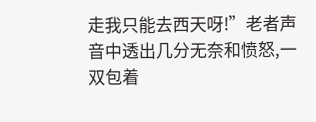走我只能去西天呀!”老者声音中透出几分无奈和愤怒,一双包着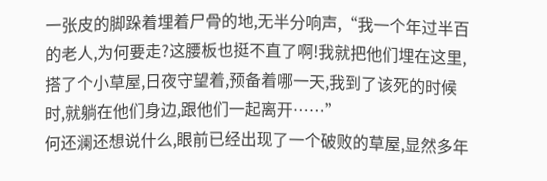一张皮的脚跺着埋着尸骨的地,无半分响声,“我一个年过半百的老人,为何要走?这腰板也挺不直了啊!我就把他们埋在这里,搭了个小草屋,日夜守望着,预备着哪一天,我到了该死的时候时,就躺在他们身边,跟他们一起离开……”
何还澜还想说什么,眼前已经出现了一个破败的草屋,显然多年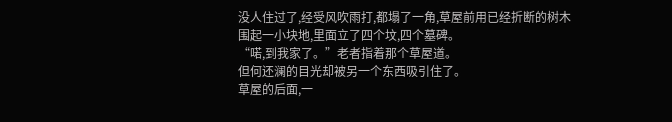没人住过了,经受风吹雨打,都塌了一角,草屋前用已经折断的树木围起一小块地,里面立了四个坟,四个墓碑。
“喏,到我家了。”老者指着那个草屋道。
但何还澜的目光却被另一个东西吸引住了。
草屋的后面,一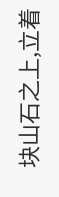块山石之上,立着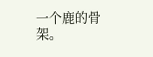一个鹿的骨架。